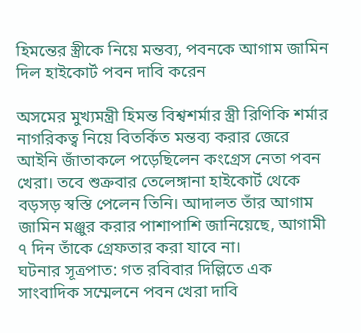হিমন্তের স্ত্রীকে নিয়ে মন্তব্য, পবনকে আগাম জামিন দিল হাইকোর্ট পবন দাবি করেন

অসমের মুখ্যমন্ত্রী হিমন্ত বিশ্বশর্মার স্ত্রী রিণিকি শর্মার নাগরিকত্ব নিয়ে বিতর্কিত মন্তব্য করার জেরে আইনি জাঁতাকলে পড়েছিলেন কংগ্রেস নেতা পবন খেরা। তবে শুক্রবার তেলেঙ্গানা হাইকোর্ট থেকে বড়সড় স্বস্তি পেলেন তিনি। আদালত তাঁর আগাম জামিন মঞ্জুর করার পাশাপাশি জানিয়েছে, আগামী ৭ দিন তাঁকে গ্রেফতার করা যাবে না।
ঘটনার সূত্রপাত: গত রবিবার দিল্লিতে এক সাংবাদিক সম্মেলনে পবন খেরা দাবি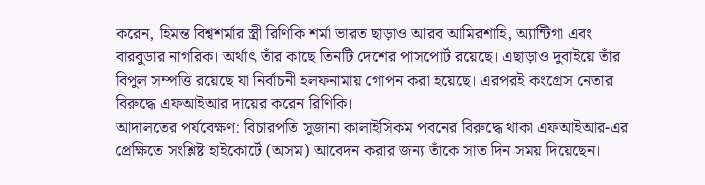করেন, হিমন্ত বিশ্বশর্মার স্ত্রী রিণিকি শর্মা ভারত ছাড়াও আরব আমিরশাহি, অ্যান্টিগা এবং বারবুডার নাগরিক। অর্থাৎ তাঁর কাছে তিনটি দেশের পাসপোর্ট রয়েছে। এছাড়াও দুবাইয়ে তাঁর বিপুল সম্পত্তি রয়েছে যা নির্বাচনী হলফনামায় গোপন করা হয়েছে। এরপরই কংগ্রেস নেতার বিরুদ্ধে এফআইআর দায়ের করেন রিণিকি।
আদালতের পর্যবেক্ষণ: বিচারপতি সুজানা কালাইসিকম পবনের বিরুদ্ধে থাকা এফআইআর-এর প্রেক্ষিতে সংশ্লিষ্ট হাইকোর্টে (অসম) আবেদন করার জন্য তাঁকে সাত দিন সময় দিয়েছেন।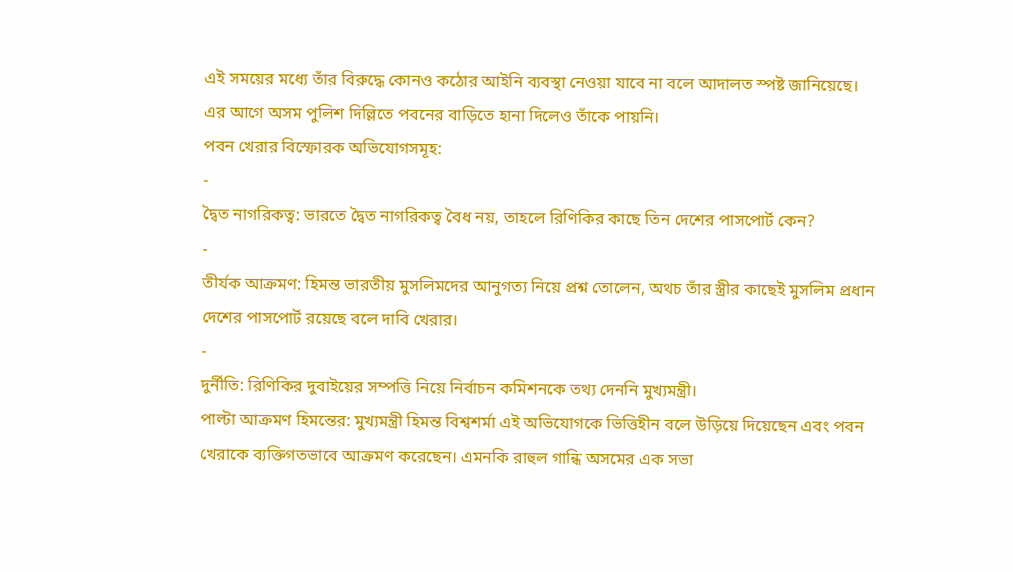এই সময়ের মধ্যে তাঁর বিরুদ্ধে কোনও কঠোর আইনি ব্যবস্থা নেওয়া যাবে না বলে আদালত স্পষ্ট জানিয়েছে। এর আগে অসম পুলিশ দিল্লিতে পবনের বাড়িতে হানা দিলেও তাঁকে পায়নি।
পবন খেরার বিস্ফোরক অভিযোগসমূহ:
-
দ্বৈত নাগরিকত্ব: ভারতে দ্বৈত নাগরিকত্ব বৈধ নয়, তাহলে রিণিকির কাছে তিন দেশের পাসপোর্ট কেন?
-
তীর্যক আক্রমণ: হিমন্ত ভারতীয় মুসলিমদের আনুগত্য নিয়ে প্রশ্ন তোলেন, অথচ তাঁর স্ত্রীর কাছেই মুসলিম প্রধান দেশের পাসপোর্ট রয়েছে বলে দাবি খেরার।
-
দুর্নীতি: রিণিকির দুবাইয়ের সম্পত্তি নিয়ে নির্বাচন কমিশনকে তথ্য দেননি মুখ্যমন্ত্রী।
পাল্টা আক্রমণ হিমন্তের: মুখ্যমন্ত্রী হিমন্ত বিশ্বশর্মা এই অভিযোগকে ভিত্তিহীন বলে উড়িয়ে দিয়েছেন এবং পবন খেরাকে ব্যক্তিগতভাবে আক্রমণ করেছেন। এমনকি রাহুল গান্ধি অসমের এক সভা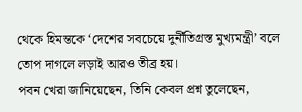থেকে হিমন্তকে ‘দেশের সবচেয়ে দুর্নীতিগ্রস্ত মুখ্যমন্ত্রী’ বলে তোপ দাগলে লড়াই আরও তীব্র হয়।
পবন খেরা জানিয়েছেন, তিনি কেবল প্রশ্ন তুলেছেন,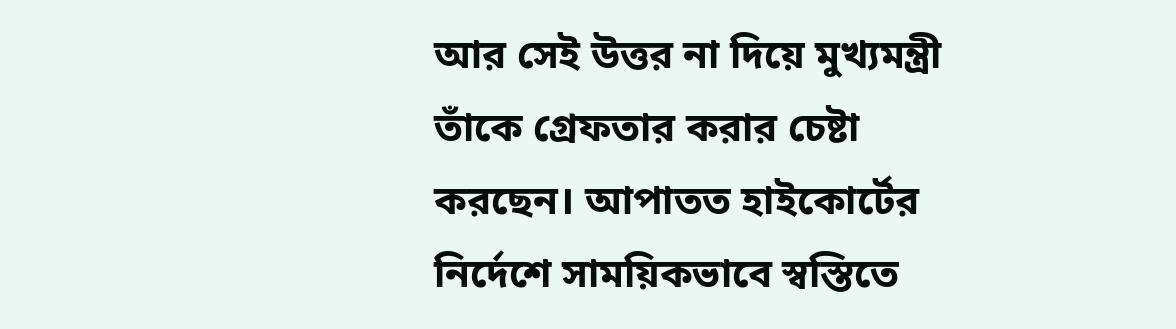আর সেই উত্তর না দিয়ে মুখ্যমন্ত্রী তাঁকে গ্রেফতার করার চেষ্টা করছেন। আপাতত হাইকোর্টের নির্দেশে সাময়িকভাবে স্বস্তিতে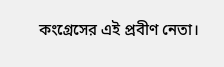কংগ্রেসের এই প্রবীণ নেতা।